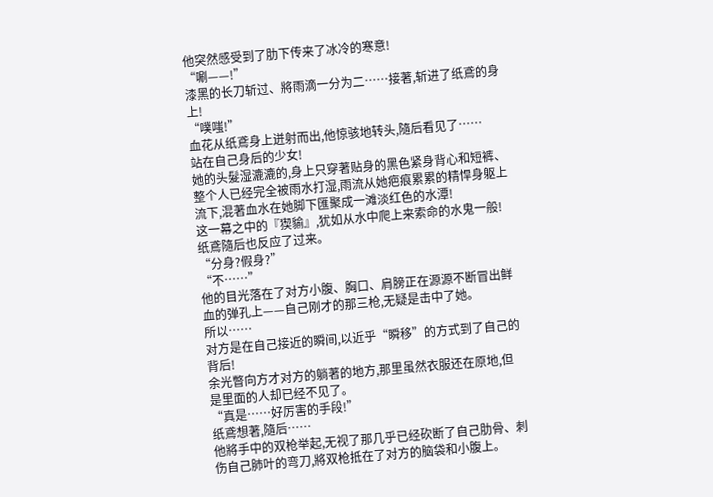他突然感受到了肋下传来了冰冷的寒意!
“唰——!”
漆黑的长刀斩过、將雨滴一分为二……接著,斩进了纸鳶的身上!
“噗嗤!”
血花从纸鳶身上迸射而出,他惊骇地转头,隨后看见了……
站在自己身后的少女!
她的头髮湿漉漉的,身上只穿著贴身的黑色紧身背心和短裤、整个人已经完全被雨水打湿,雨流从她疤痕累累的精悍身躯上流下,混著血水在她脚下匯聚成一滩淡红色的水潭!
这一幕之中的『猰貐』,犹如从水中爬上来索命的水鬼一般!
纸鳶隨后也反应了过来。
“分身?假身?”
“不……”
他的目光落在了对方小腹、胸口、肩膀正在源源不断冒出鲜血的弹孔上——自己刚才的那三枪,无疑是击中了她。
所以……
对方是在自己接近的瞬间,以近乎“瞬移”的方式到了自己的背后!
余光瞥向方才对方的躺著的地方,那里虽然衣服还在原地,但是里面的人却已经不见了。
“真是……好厉害的手段!”
纸鳶想著,隨后……
他將手中的双枪举起,无视了那几乎已经砍断了自己肋骨、刺伤自己肺叶的弯刀,將双枪抵在了对方的脑袋和小腹上。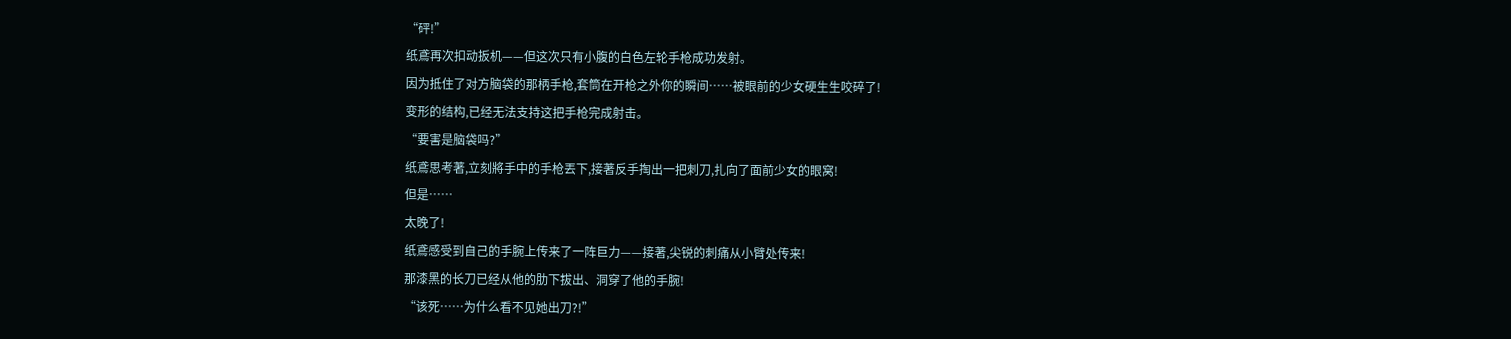“砰!”
纸鳶再次扣动扳机——但这次只有小腹的白色左轮手枪成功发射。
因为抵住了对方脑袋的那柄手枪,套筒在开枪之外你的瞬间……被眼前的少女硬生生咬碎了!
变形的结构,已经无法支持这把手枪完成射击。
“要害是脑袋吗?”
纸鳶思考著,立刻將手中的手枪丟下,接著反手掏出一把刺刀,扎向了面前少女的眼窝!
但是……
太晚了!
纸鳶感受到自己的手腕上传来了一阵巨力——接著,尖锐的刺痛从小臂处传来!
那漆黑的长刀已经从他的肋下拔出、洞穿了他的手腕!
“该死……为什么看不见她出刀?!”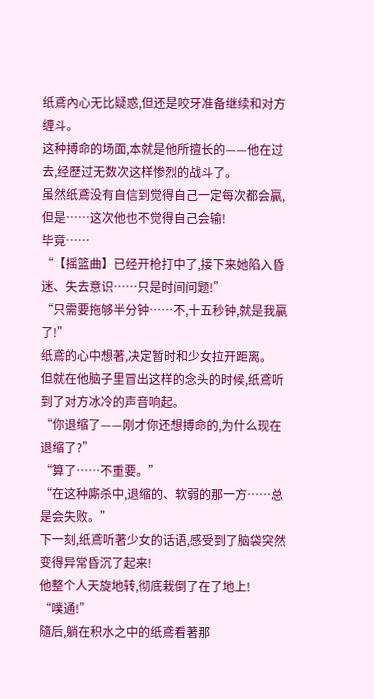纸鳶內心无比疑惑,但还是咬牙准备继续和对方缠斗。
这种搏命的场面,本就是他所擅长的——他在过去,经歷过无数次这样惨烈的战斗了。
虽然纸鳶没有自信到觉得自己一定每次都会贏,但是……这次他也不觉得自己会输!
毕竟……
“【摇篮曲】已经开枪打中了,接下来她陷入昏迷、失去意识……只是时间问题!”
“只需要拖够半分钟……不,十五秒钟,就是我贏了!”
纸鳶的心中想著,决定暂时和少女拉开距离。
但就在他脑子里冒出这样的念头的时候,纸鳶听到了对方冰冷的声音响起。
“你退缩了——刚才你还想搏命的,为什么现在退缩了?”
“算了……不重要。”
“在这种廝杀中,退缩的、软弱的那一方……总是会失败。”
下一刻,纸鳶听著少女的话语,感受到了脑袋突然变得异常昏沉了起来!
他整个人天旋地转,彻底栽倒了在了地上!
“噗通!”
隨后,躺在积水之中的纸鳶看著那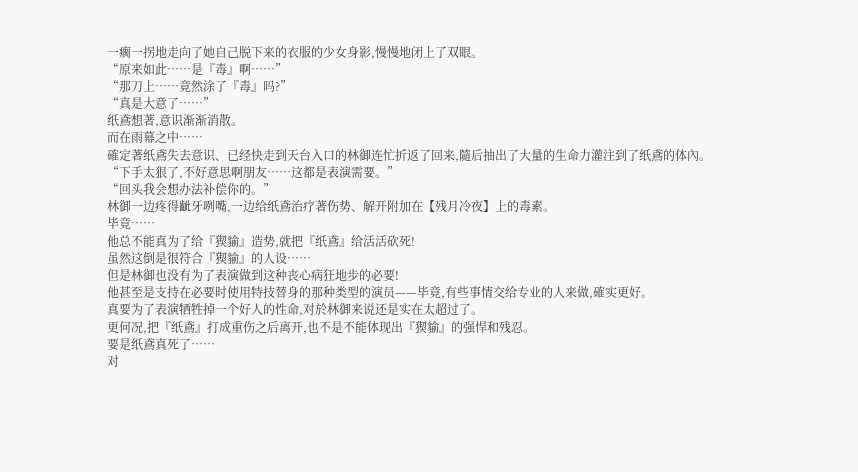一瘸一拐地走向了她自己脱下来的衣服的少女身影,慢慢地闭上了双眼。
“原来如此……是『毒』啊……”
“那刀上……竟然涂了『毒』吗?”
“真是大意了……”
纸鳶想著,意识渐渐消散。
而在雨幕之中……
確定著纸鳶失去意识、已经快走到天台入口的林御连忙折返了回来,隨后抽出了大量的生命力灌注到了纸鳶的体內。
“下手太狠了,不好意思啊朋友……这都是表演需要。”
“回头我会想办法补偿你的。”
林御一边疼得齜牙咧嘴,一边给纸鳶治疗著伤势、解开附加在【残月冷夜】上的毒素。
毕竟……
他总不能真为了给『猰貐』造势,就把『纸鳶』给活活砍死!
虽然这倒是很符合『猰貐』的人设……
但是林御也没有为了表演做到这种丧心病狂地步的必要!
他甚至是支持在必要时使用特技替身的那种类型的演员——毕竟,有些事情交给专业的人来做,確实更好。
真要为了表演牺牲掉一个好人的性命,对於林御来说还是实在太超过了。
更何况,把『纸鳶』打成重伤之后离开,也不是不能体现出『猰貐』的强悍和残忍。
要是纸鳶真死了……
对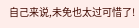自己来说,未免也太过可惜了!